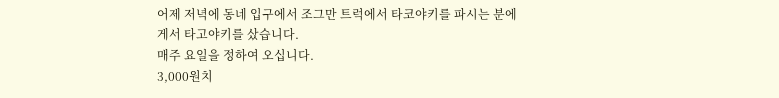어제 저녁에 동네 입구에서 조그만 트럭에서 타코야키를 파시는 분에게서 타고야키를 샀습니다.
매주 요일을 정하여 오십니다.
3,000원치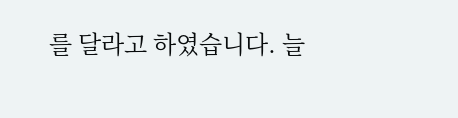를 달라고 하였습니다. 늘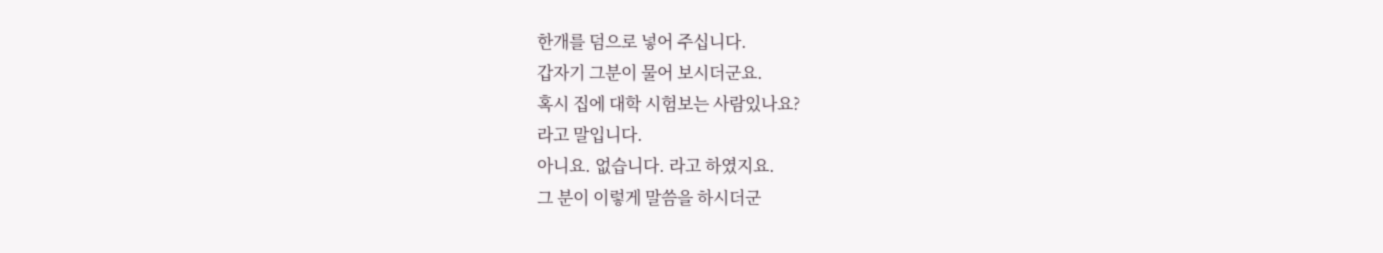한개를 덤으로 넣어 주십니다.
갑자기 그분이 물어 보시더군요.
혹시 집에 대학 시험보는 사람있나요?
라고 말입니다.
아니요. 없습니다. 라고 하였지요.
그 분이 이렇게 말씀을 하시더군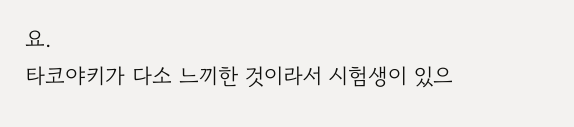요.
타코야키가 다소 느끼한 것이라서 시험생이 있으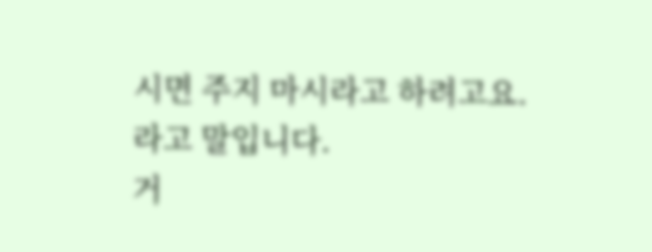시면 주지 마시라고 하려고요.
라고 말입니다.
거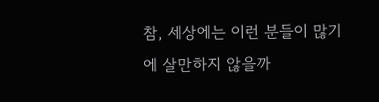참, 세상에는 이런 분들이 많기에 살만하지 않을까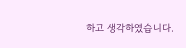하고 생각하였습니다.